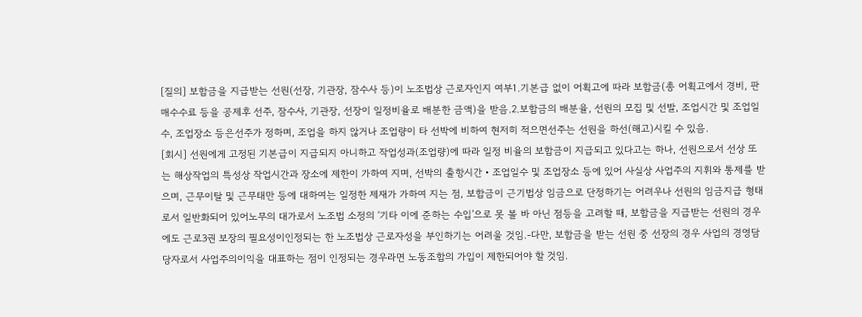[질의] 보합금을 지급받는 선원(선장, 기관장, 잠수사 등)이 노조법상 근로자인지 여부1.기본급 없이 어획고에 따라 보합금(총 어획고에서 경비, 판매수수료 등을 공제후 선주, 잠수사, 기관장, 선장이 일정비율로 배분한 금액)을 받음.2.보합금의 배분율, 선원의 모집 및 선발, 조업시간 및 조업일수, 조업장소 등은선주가 정하며, 조업을 하지 않거나 조업량이 타 선박에 비하여 현저히 적으면선주는 선원을 하선(해고)시킬 수 있음.
[회시] 선원에게 고정된 기본급이 지급되지 아니하고 작업성과(조업량)에 따라 일정 비율의 보합금이 지급되고 있다고는 하나, 선원으로서 선상 또는 해상작업의 특성상 작업시간과 장소에 제한이 가하여 지며, 선박의 출항시간・조업일수 및 조업장소 등에 있어 사실상 사업주의 지휘와 통제를 받으며, 근무이탈 및 근무태만 등에 대하여는 일정한 제재가 가하여 지는 점, 보합금이 근기법상 임금으로 단정하기는 어려우나 선원의 임금지급 형태로서 일반화되어 있어노무의 대가로서 노조법 소정의 ‘기타 이에 준하는 수입’으로 못 볼 바 아닌 점등을 고려할 때, 보합금을 지급받는 선원의 경우에도 근로3권 보장의 필요성이인정되는 한 노조법상 근로자성을 부인하기는 어려울 것임.-다만, 보합금을 받는 선원 중 선장의 경우 사업의 경영담당자로서 사업주의이익을 대표하는 점이 인정되는 경우라면 노동조합의 가입이 제한되어야 할 것임.